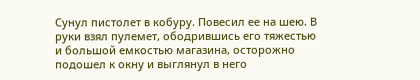Сунул пистолет в кобуру. Повесил ее на шею. В руки взял пулемет, ободрившись его тяжестью и большой емкостью магазина, осторожно подошел к окну и выглянул в него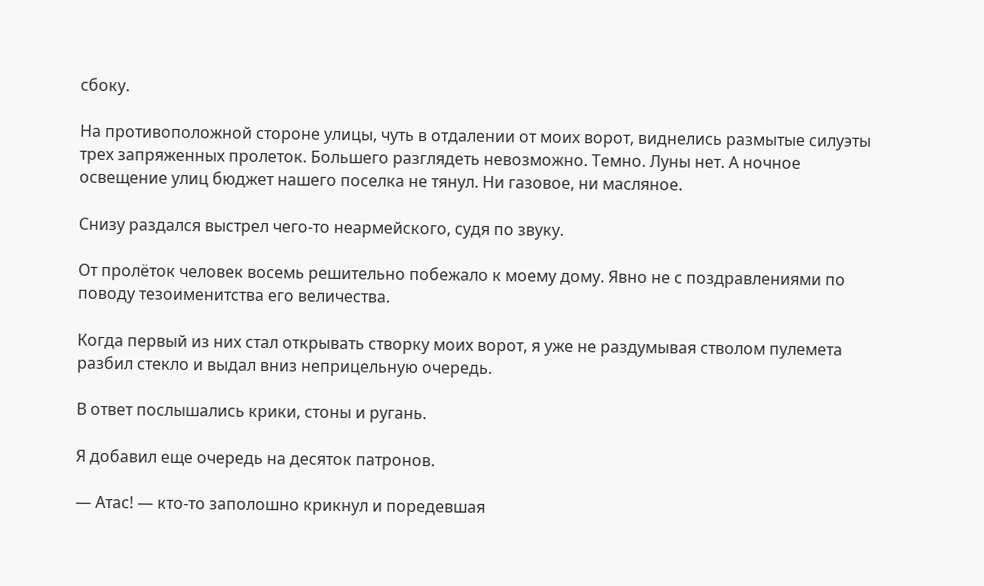сбоку.

На противоположной стороне улицы, чуть в отдалении от моих ворот, виднелись размытые силуэты трех запряженных пролеток. Большего разглядеть невозможно. Темно. Луны нет. А ночное освещение улиц бюджет нашего поселка не тянул. Ни газовое, ни масляное.

Снизу раздался выстрел чего-то неармейского, судя по звуку.

От пролёток человек восемь решительно побежало к моему дому. Явно не с поздравлениями по поводу тезоименитства его величества.

Когда первый из них стал открывать створку моих ворот, я уже не раздумывая стволом пулемета разбил стекло и выдал вниз неприцельную очередь.

В ответ послышались крики, стоны и ругань.

Я добавил еще очередь на десяток патронов.

— Атас! — кто-то заполошно крикнул и поредевшая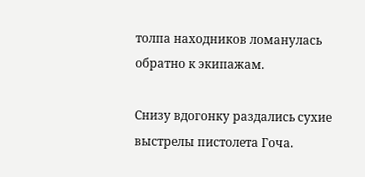толпа находников ломанулась обратно к экипажам.

Снизу вдогонку раздались сухие выстрелы пистолета Гоча.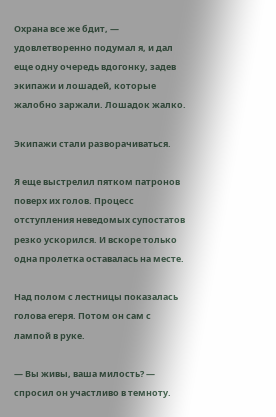Охрана все же бдит, — удовлетворенно подумал я, и дал еще одну очередь вдогонку, задев экипажи и лошадей, которые жалобно заржали. Лошадок жалко.

Экипажи стали разворачиваться.

Я еще выстрелил пятком патронов поверх их голов. Процесс отступления неведомых супостатов резко ускорился. И вскоре только одна пролетка оставалась на месте.

Над полом с лестницы показалась голова егеря. Потом он сам с лампой в руке.

— Вы живы, ваша милость? — спросил он участливо в темноту.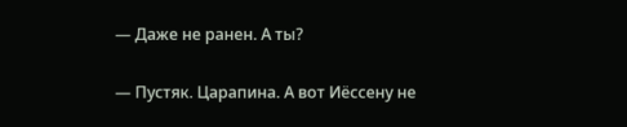— Даже не ранен. А ты?

— Пустяк. Царапина. А вот Иёссену не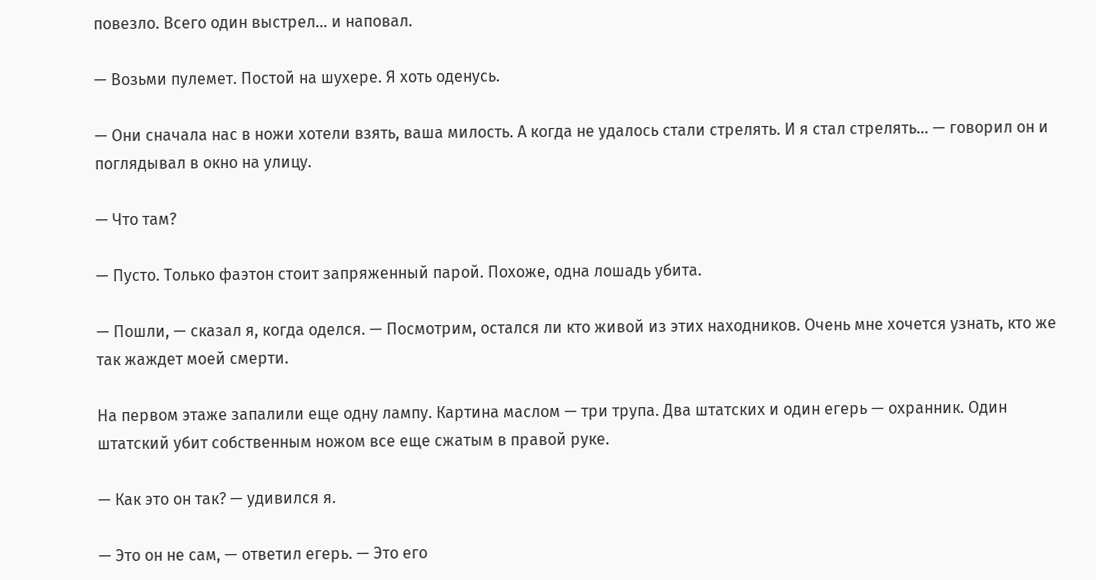повезло. Всего один выстрел… и наповал.

— Возьми пулемет. Постой на шухере. Я хоть оденусь.

— Они сначала нас в ножи хотели взять, ваша милость. А когда не удалось стали стрелять. И я стал стрелять… — говорил он и поглядывал в окно на улицу.

— Что там?

— Пусто. Только фаэтон стоит запряженный парой. Похоже, одна лошадь убита.

— Пошли, — сказал я, когда оделся. — Посмотрим, остался ли кто живой из этих находников. Очень мне хочется узнать, кто же так жаждет моей смерти.

На первом этаже запалили еще одну лампу. Картина маслом — три трупа. Два штатских и один егерь — охранник. Один штатский убит собственным ножом все еще сжатым в правой руке.

— Как это он так? — удивился я.

— Это он не сам, — ответил егерь. — Это его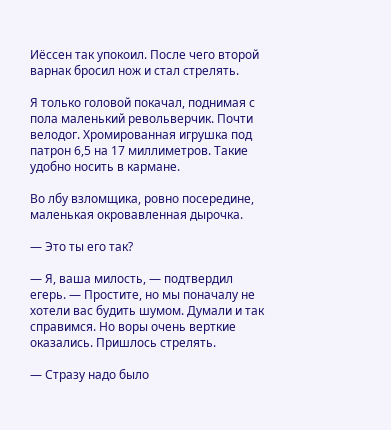Иёссен так упокоил. После чего второй варнак бросил нож и стал стрелять.

Я только головой покачал, поднимая с пола маленький револьверчик. Почти велодог. Хромированная игрушка под патрон 6,5 на 17 миллиметров. Такие удобно носить в кармане.

Во лбу взломщика, ровно посередине, маленькая окровавленная дырочка.

— Это ты его так?

— Я, ваша милость, — подтвердил егерь. — Простите, но мы поначалу не хотели вас будить шумом. Думали и так справимся. Но воры очень верткие оказались. Пришлось стрелять.

— Стразу надо было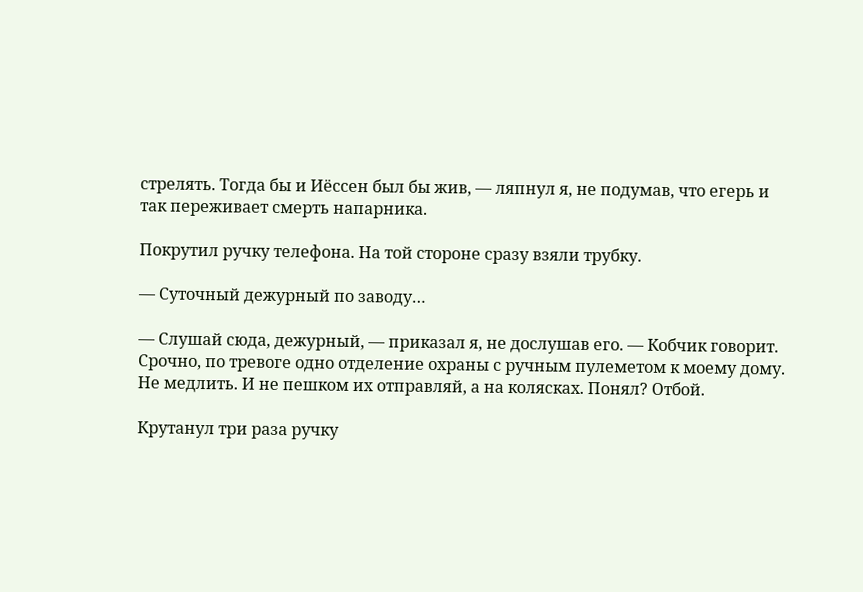стрелять. Тогда бы и Иёссен был бы жив, — ляпнул я, не подумав, что егерь и так переживает смерть напарника.

Покрутил ручку телефона. На той стороне сразу взяли трубку.

— Суточный дежурный по заводу…

— Слушай сюда, дежурный, — приказал я, не дослушав его. — Кобчик говорит. Срочно, по тревоге одно отделение охраны с ручным пулеметом к моему дому. Не медлить. И не пешком их отправляй, а на колясках. Понял? Отбой.

Крутанул три раза ручку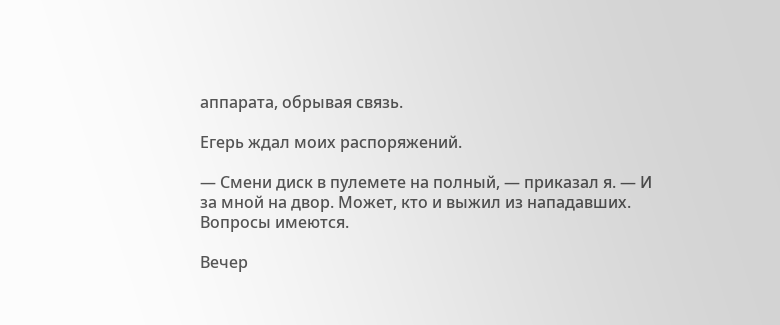аппарата, обрывая связь.

Егерь ждал моих распоряжений.

— Смени диск в пулемете на полный, — приказал я. — И за мной на двор. Может, кто и выжил из нападавших. Вопросы имеются.

Вечер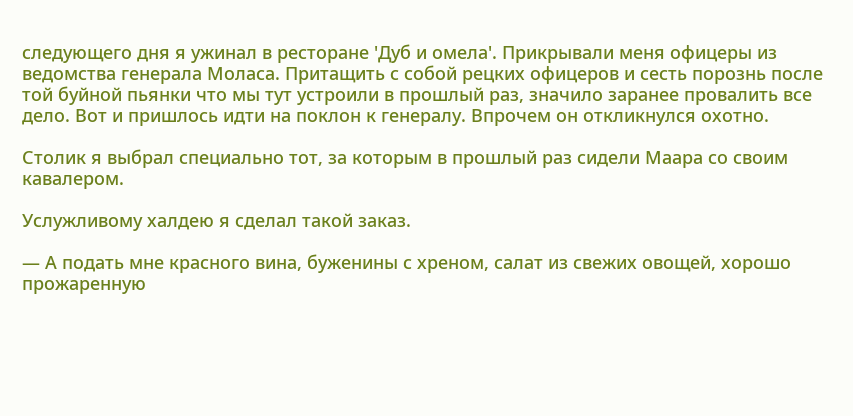следующего дня я ужинал в ресторане 'Дуб и омела'. Прикрывали меня офицеры из ведомства генерала Моласа. Притащить с собой рецких офицеров и сесть порознь после той буйной пьянки что мы тут устроили в прошлый раз, значило заранее провалить все дело. Вот и пришлось идти на поклон к генералу. Впрочем он откликнулся охотно.

Столик я выбрал специально тот, за которым в прошлый раз сидели Маара со своим кавалером.

Услужливому халдею я сделал такой заказ.

— А подать мне красного вина, буженины с хреном, салат из свежих овощей, хорошо прожаренную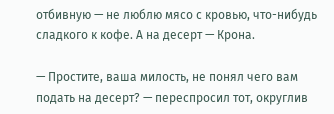отбивную — не люблю мясо с кровью, что-нибудь сладкого к кофе. А на десерт — Крона.

— Простите, ваша милость, не понял чего вам подать на десерт? — переспросил тот, округлив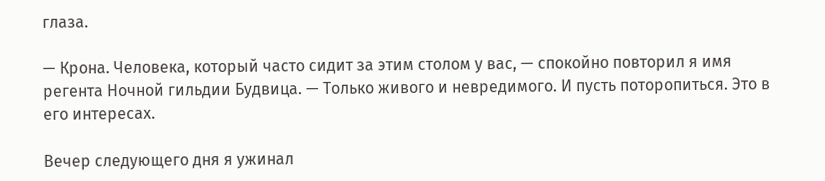глаза.

— Крона. Человека, который часто сидит за этим столом у вас, — спокойно повторил я имя регента Ночной гильдии Будвица. — Только живого и невредимого. И пусть поторопиться. Это в его интересах.

Вечер следующего дня я ужинал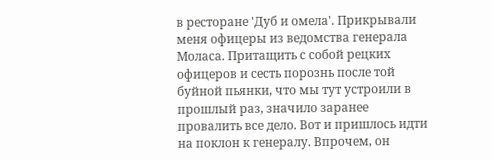в ресторане 'Дуб и омела'. Прикрывали меня офицеры из ведомства генерала Моласа. Притащить с собой рецких офицеров и сесть порознь после той буйной пьянки, что мы тут устроили в прошлый раз, значило заранее провалить все дело. Вот и пришлось идти на поклон к генералу. Впрочем, он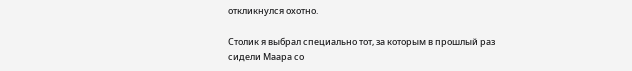откликнулся охотно.

Столик я выбрал специально тот, за которым в прошлый раз сидели Маара со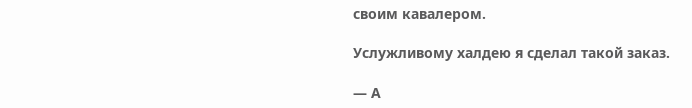своим кавалером.

Услужливому халдею я сделал такой заказ.

— А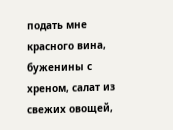подать мне красного вина, буженины с хреном, салат из свежих овощей,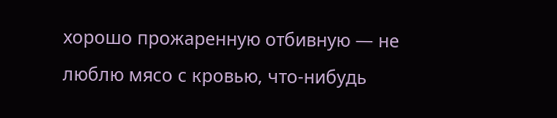хорошо прожаренную отбивную — не люблю мясо с кровью, что-нибудь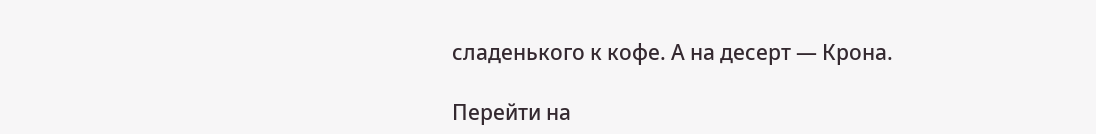сладенького к кофе. А на десерт — Крона.

Перейти на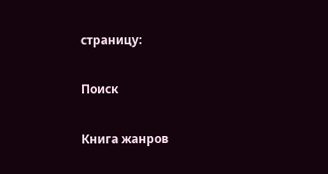страницу:

Поиск

Книга жанров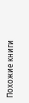Похожие книги